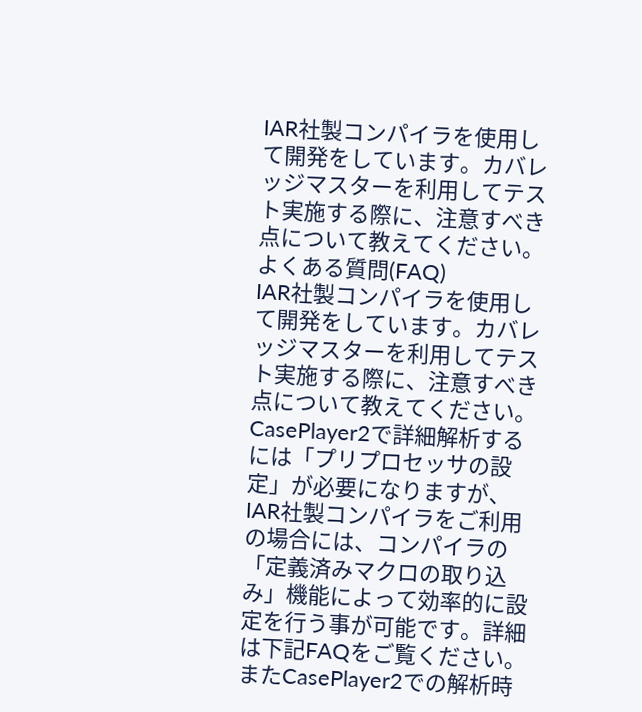IAR社製コンパイラを使用して開発をしています。カバレッジマスターを利用してテスト実施する際に、注意すべき点について教えてください。
よくある質問(FAQ)
IAR社製コンパイラを使用して開発をしています。カバレッジマスターを利用してテスト実施する際に、注意すべき点について教えてください。
CasePlayer2で詳細解析するには「プリプロセッサの設定」が必要になりますが、IAR社製コンパイラをご利用の場合には、コンパイラの「定義済みマクロの取り込み」機能によって効率的に設定を行う事が可能です。詳細は下記FAQをご覧ください。
またCasePlayer2での解析時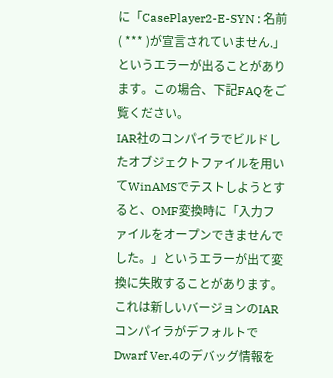に「CasePlayer2-E-SYN : 名前( *** )が宣言されていません.」というエラーが出ることがあります。この場合、下記FAQをご覧ください。
IAR社のコンパイラでビルドしたオブジェクトファイルを用いてWinAMSでテストしようとすると、OMF変換時に「入力ファイルをオープンできませんでした。」というエラーが出て変換に失敗することがあります。これは新しいバージョンのIARコンパイラがデフォルトでDwarf Ver.4のデバッグ情報を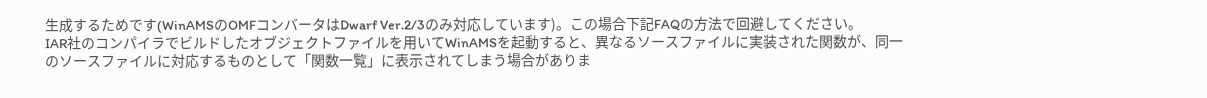生成するためです(WinAMSのOMFコンバータはDwarf Ver.2/3のみ対応しています)。この場合下記FAQの方法で回避してください。
IAR社のコンパイラでビルドしたオブジェクトファイルを用いてWinAMSを起動すると、異なるソースファイルに実装された関数が、同一のソースファイルに対応するものとして「関数一覧」に表示されてしまう場合がありま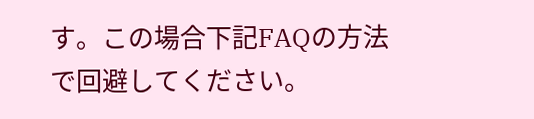す。この場合下記FAQの方法で回避してください。